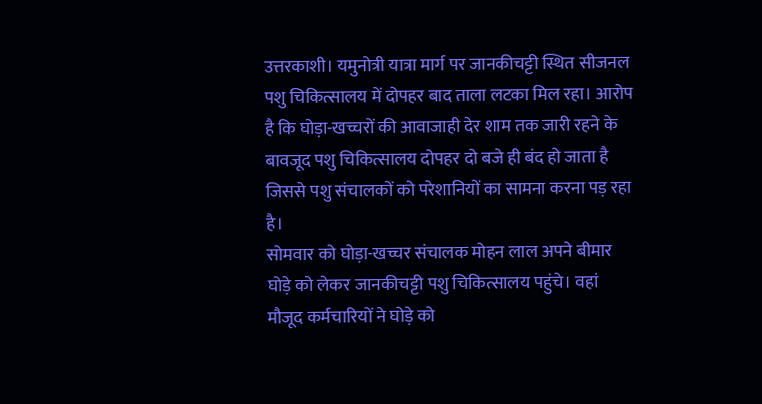उत्तरकाशी। यमुनोत्री यात्रा मार्ग पर जानकीचट्टी स्थित सीजनल पशु चिकित्सालय में दोपहर बाद ताला लटका मिल रहा। आरोप है कि घोड़ा-खच्चरों की आवाजाही देर शाम तक जारी रहने के बावजूद पशु चिकित्सालय दोपहर दो बजे ही बंद हो जाता है जिससे पशु संचालकों को परेशानियों का सामना करना पड़ रहा है।
सोमवार को घोड़ा-खच्चर संचालक मोहन लाल अपने बीमार घोड़े को लेकर जानकीचट्टी पशु चिकित्सालय पहुंचे। वहां मौजूद कर्मचारियों ने घोड़े को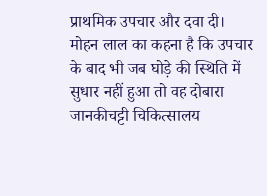प्राथमिक उपचार और दवा दी। मोहन लाल का कहना है कि उपचार के बाद भी जब घोड़े की स्थिति में सुधार नहीं हुआ तो वह दोबारा जानकीचट्टी चिकित्सालय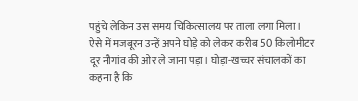पहुंचे लेकिन उस समय चिकित्सालय पर ताला लगा मिला। ऐसे में मजबूरन उन्हें अपने घोड़े को लेकर करीब 50 किलोमीटर दूर नौगांव की ओर ले जाना पड़ा। घोड़ा-खच्चर संचालकों का कहना है कि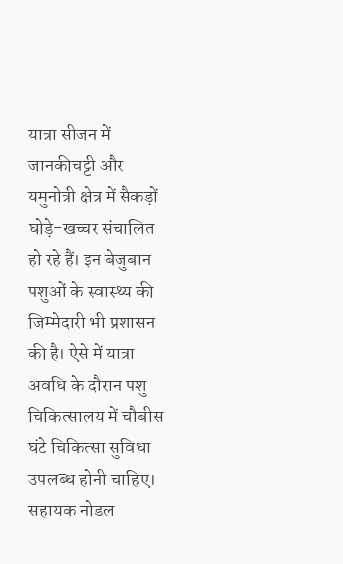यात्रा सीजन में जानकीचट्टी और यमुनोत्री क्षेत्र में सैकड़ों घोड़े-खच्चर संचालित हो रहे हैं। इन बेजुबान पशुओं के स्वास्थ्य की जिम्मेदारी भी प्रशासन की है। ऐसे में यात्रा अवधि के दौरान पशु चिकित्सालय में चौबीस घंटे चिकित्सा सुविधा उपलब्ध होनी चाहिए।
सहायक नोडल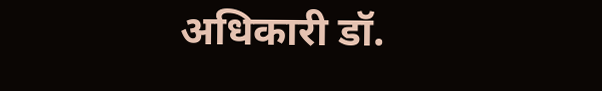अधिकारी डॉ.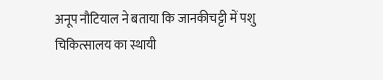अनूप नौटियाल ने बताया कि जानकीचट्टी में पशु चिकित्सालय का स्थायी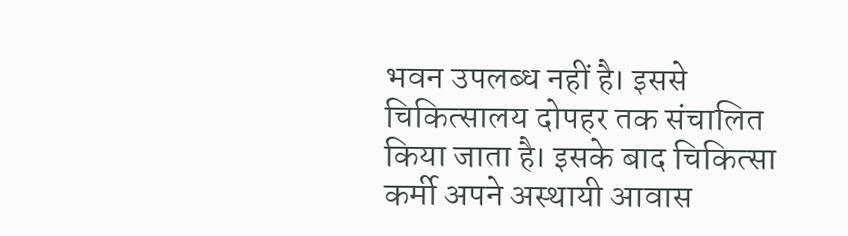भवन उपलब्ध नहीं है। इससे चिकित्सालय दोपहर तक संचालित किया जाता है। इसके बाद चिकित्सा कर्मी अपने अस्थायी आवास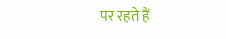पर रहते हैं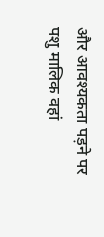और आवश्यकता पड़ने पर पशु मालिक वहां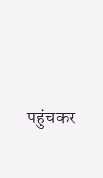पहुंचकर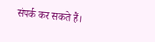संपर्क कर सकते हैं।